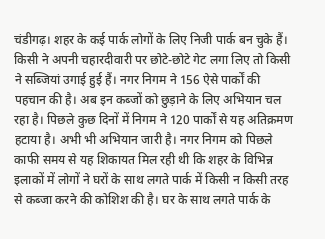चंडीगढ़। शहर के कई पार्क लोगों के लिए निजी पार्क बन चुके हैं। किसी ने अपनी चहारदीवारी पर छोटे-छोटे गेट लगा लिए तो किसी ने सब्जियां उगाई हुई हैं। नगर निगम ने 156 ऐसे पार्कों की पहचान की है। अब इन कब्जों को छुड़ाने के लिए अभियान चल रहा है। पिछले कुछ दिनों में निगम ने 120 पार्कों से यह अतिक्रमण हटाया है। अभी भी अभियान जारी है। नगर निगम को पिछले काफी समय से यह शिकायत मिल रही थी कि शहर के विभिन्न इलाकों में लोगों ने घरों के साथ लगते पार्क में किसी न किसी तरह से कब्जा करने की कोशिश की है। घर के साथ लगते पार्क के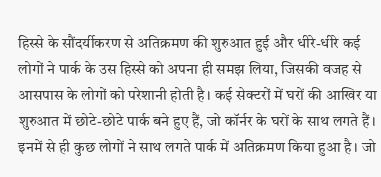हिस्से के सौंदर्यीकरण से अतिक्रमण की शुरुआत हुई और धीरे-धीरे कई लोगों ने पार्क के उस हिस्से को अपना ही समझ लिया, जिसकी वजह से आसपास के लोगों को परेशानी होती है। कई सेक्टरों में घरों की आखिर या शुरुआत में छोटे-छोटे पार्क बने हुए हैं, जो कॉर्नर के घरों के साथ लगते हैं। इनमें से ही कुछ लोगों ने साथ लगते पार्क में अतिक्रमण किया हुआ है। जो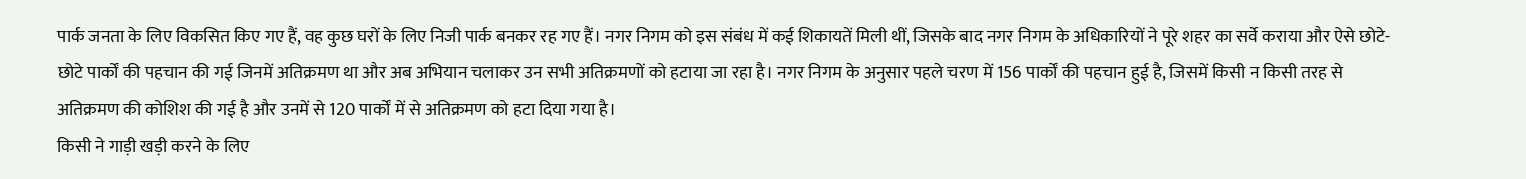पार्क जनता के लिए विकसित किए गए हैं, वह कुछ घरों के लिए निजी पार्क बनकर रह गए हैं। नगर निगम को इस संबंध में कई शिकायतें मिली थीं, जिसके बाद नगर निगम के अधिकारियों ने पूरे शहर का सर्वे कराया और ऐसे छोटे-छोटे पार्कों की पहचान की गई जिनमें अतिक्रमण था और अब अभियान चलाकर उन सभी अतिक्रमणों को हटाया जा रहा है। नगर निगम के अनुसार पहले चरण में 156 पार्कों की पहचान हुई है, जिसमें किसी न किसी तरह से अतिक्रमण की कोशिश की गई है और उनमें से 120 पार्कों में से अतिक्रमण को हटा दिया गया है।
किसी ने गाड़ी खड़ी करने के लिए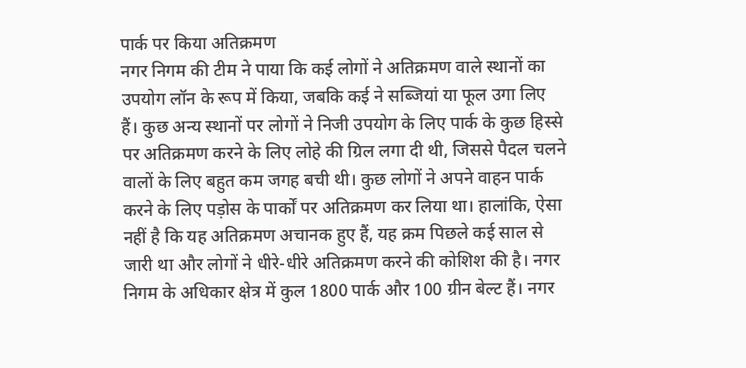पार्क पर किया अतिक्रमण
नगर निगम की टीम ने पाया कि कई लोगों ने अतिक्रमण वाले स्थानों का उपयोग लॉन के रूप में किया, जबकि कई ने सब्जियां या फूल उगा लिए हैं। कुछ अन्य स्थानों पर लोगों ने निजी उपयोग के लिए पार्क के कुछ हिस्से पर अतिक्रमण करने के लिए लोहे की ग्रिल लगा दी थी, जिससे पैदल चलने वालों के लिए बहुत कम जगह बची थी। कुछ लोगों ने अपने वाहन पार्क करने के लिए पड़ोस के पार्कों पर अतिक्रमण कर लिया था। हालांकि, ऐसा नहीं है कि यह अतिक्रमण अचानक हुए हैं, यह क्रम पिछले कई साल से जारी था और लोगों ने धीरे-धीरे अतिक्रमण करने की कोशिश की है। नगर निगम के अधिकार क्षेत्र में कुल 1800 पार्क और 100 ग्रीन बेल्ट हैं। नगर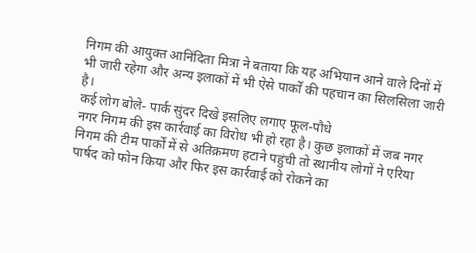निगम की आयुक्त आनिंदिता मित्रा ने बताया कि यह अभियान आने वाले दिनों में भी जारी रहेगा और अन्य इलाकों में भी ऐसे पार्कों की पहचान का सिलसिला जारी है।
कई लोग बोले- पार्क सुंदर दिखे इसलिए लगाए फूल-पौधे
नगर निगम की इस कार्रवाई का विरोध भी हो रहा है। कुछ इलाकों में जब नगर निगम की टीम पार्कों में से अतिक्रमण हटाने पहुंची तो स्थानीय लोगों ने एरिया पार्षद को फोन किया और फिर इस कार्रवाई को रोकने का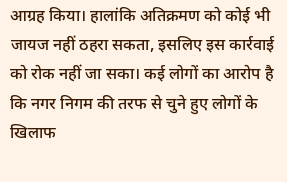आग्रह किया। हालांकि अतिक्रमण को कोई भी जायज नहीं ठहरा सकता, इसलिए इस कार्रवाई को रोक नहीं जा सका। कई लोगों का आरोप है कि नगर निगम की तरफ से चुने हुए लोगों के खिलाफ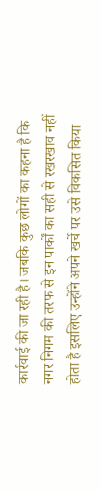कार्रवाई की जा रही है। जबकि कुछ लोगों का कहना है कि नगर निगम की तरफ से इन पार्कों का सही से रखरखाव नहीं होता है इसलिए उन्होंने अपने खर्चे पर उसे विकसित किया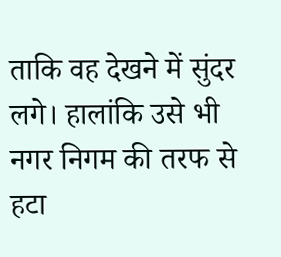ताकि वह देखने में सुंदर लगे। हालांकि उसे भी नगर निगम की तरफ से हटा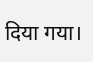दिया गया।